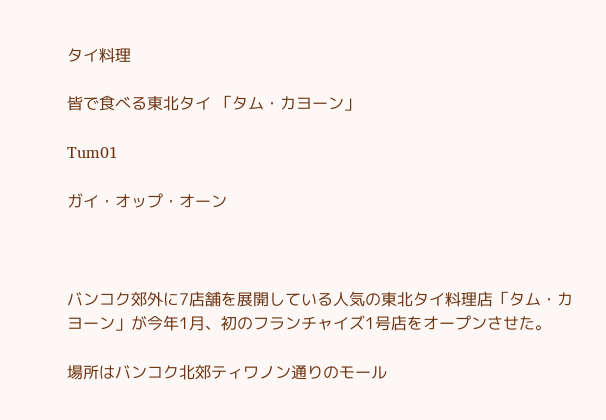タイ料理

皆で食べる東北タイ 「タム・カヨーン」

Tum01

ガイ・オップ・オーン



バンコク郊外に7店舗を展開している人気の東北タイ料理店「タム・カヨーン」が今年1月、初のフランチャイズ1号店をオープンさせた。

場所はバンコク北郊ティワノン通りのモール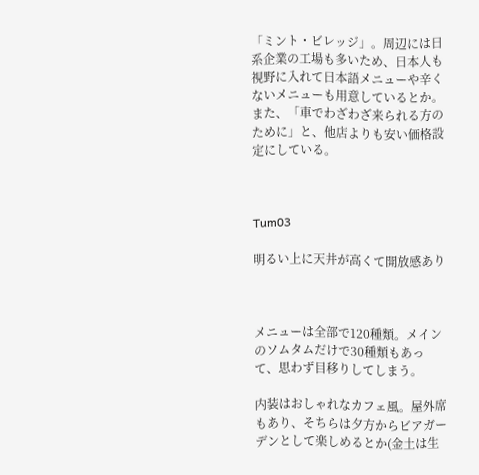「ミント・ビレッジ」。周辺には日系企業の工場も多いため、日本人も視野に入れて日本語メニューや辛くないメニューも用意しているとか。また、「車でわざわざ来られる方のために」と、他店よりも安い価格設定にしている。



Tum03

明るい上に天井が高くて開放感あり



メニューは全部で120種類。メインのソムタムだけで30種類もあって、思わず目移りしてしまう。

内装はおしゃれなカフェ風。屋外席もあり、そちらは夕方からビアガーデンとして楽しめるとか(金土は生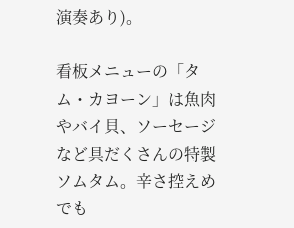演奏あり)。

看板メニューの「タム・カヨーン」は魚肉やバイ貝、ソーセージなど具だくさんの特製ソムタム。辛さ控えめでも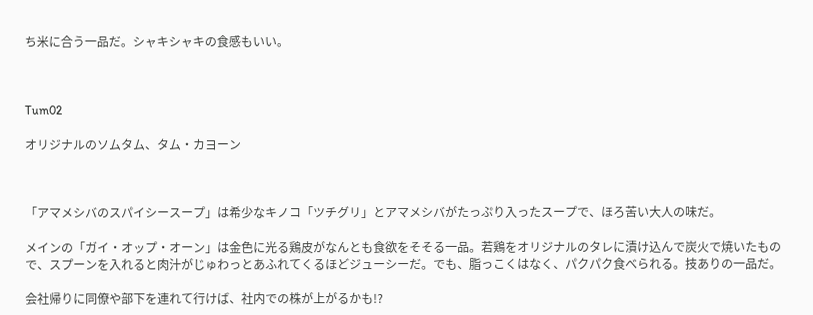ち米に合う一品だ。シャキシャキの食感もいい。



Tum02

オリジナルのソムタム、タム・カヨーン



「アマメシバのスパイシースープ」は希少なキノコ「ツチグリ」とアマメシバがたっぷり入ったスープで、ほろ苦い大人の味だ。

メインの「ガイ・オップ・オーン」は金色に光る鶏皮がなんとも食欲をそそる一品。若鶏をオリジナルのタレに漬け込んで炭火で焼いたもので、スプーンを入れると肉汁がじゅわっとあふれてくるほどジューシーだ。でも、脂っこくはなく、パクパク食べられる。技ありの一品だ。

会社帰りに同僚や部下を連れて行けば、社内での株が上がるかも!?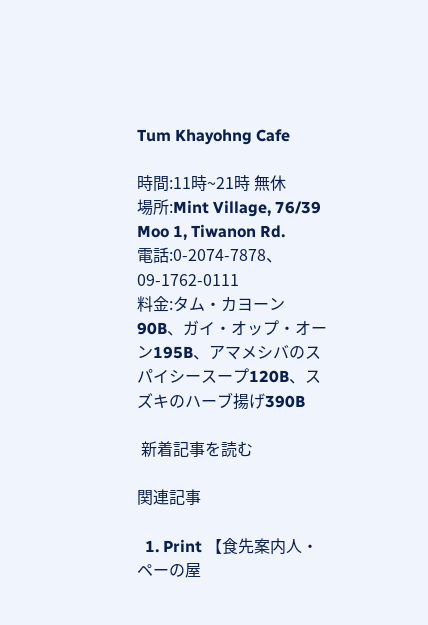Tum Khayohng Cafe

時間:11時~21時 無休
場所:Mint Village, 76/39 Moo 1, Tiwanon Rd.
電話:0-2074-7878、09-1762-0111
料金:タム・カヨーン90B、ガイ・オップ・オーン195B、アマメシバのスパイシースープ120B、スズキのハーブ揚げ390B

 新着記事を読む

関連記事

  1. Print 【食先案内人・ペーの屋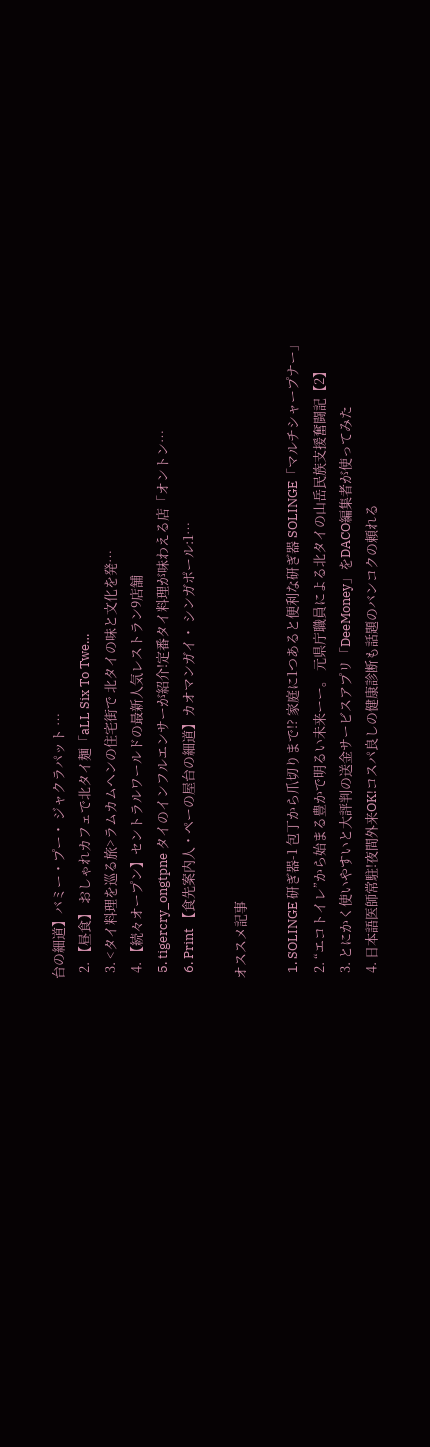台の細道】バミー・プー・ ジャクラパット …
  2. 【昼食】 おしゃれカフェで北タイ麺「aLL Six To Twe…
  3. <タイ料理を巡る旅>ラムカムヘンの住宅街で 北タイの味と文化を発…
  4. 【続々オープン】セントラルワールドの最新人気レストラン9店舗
  5. tigercry_ongtpne タイのインフルエンサーが紹介!定番タイ料理が味わえる店「オントン…
  6. Print 【食先案内人・ペーの屋台の細道】カオマンガイ・ シンガポール:1…

オススメ記事

  1. SOLINGE 研ぎ器-1 包丁から爪切りまで!? 家庭に1つあると便利な研ぎ器 SOLINGE「マルチシャープナー」
  2. “エコトイレ”から始まる豊かで明るい未来ーー。 元県庁職員による北タイの山岳民族支援奮闘記【2】
  3. とにかく使いやすいと大評判の送金サービスアプリ「DeeMoney」をDACO編集者が使ってみた
  4. 日本語医師常駐!夜間外来OK!コスパ良しの健康診断も話題のバンコクの頼れる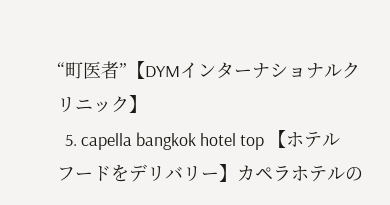“町医者”【DYMインターナショナルクリニック】
  5. capella bangkok hotel top 【ホテルフードをデリバリー】カペラホテルの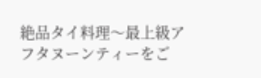絶品タイ料理〜最上級アフタヌーンティーをご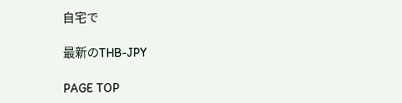自宅で

最新のTHB-JPY

PAGE TOP